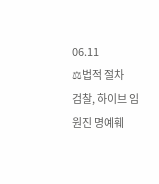06.11
⚖법적 절차
검찰, 하이브 임원진 명예훼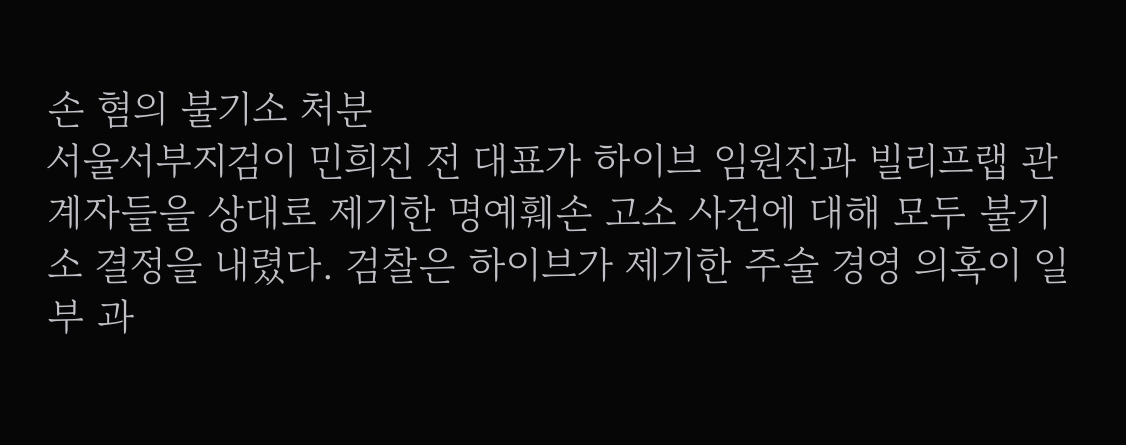손 혐의 불기소 처분
서울서부지검이 민희진 전 대표가 하이브 임원진과 빌리프랩 관계자들을 상대로 제기한 명예훼손 고소 사건에 대해 모두 불기소 결정을 내렸다. 검찰은 하이브가 제기한 주술 경영 의혹이 일부 과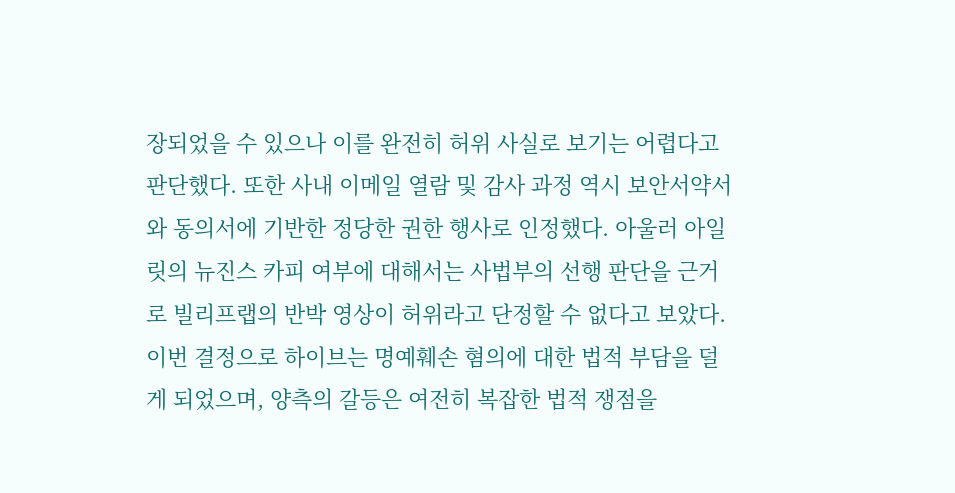장되었을 수 있으나 이를 완전히 허위 사실로 보기는 어렵다고 판단했다. 또한 사내 이메일 열람 및 감사 과정 역시 보안서약서와 동의서에 기반한 정당한 권한 행사로 인정했다. 아울러 아일릿의 뉴진스 카피 여부에 대해서는 사법부의 선행 판단을 근거로 빌리프랩의 반박 영상이 허위라고 단정할 수 없다고 보았다. 이번 결정으로 하이브는 명예훼손 혐의에 대한 법적 부담을 덜게 되었으며, 양측의 갈등은 여전히 복잡한 법적 쟁점을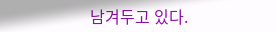남겨두고 있다.